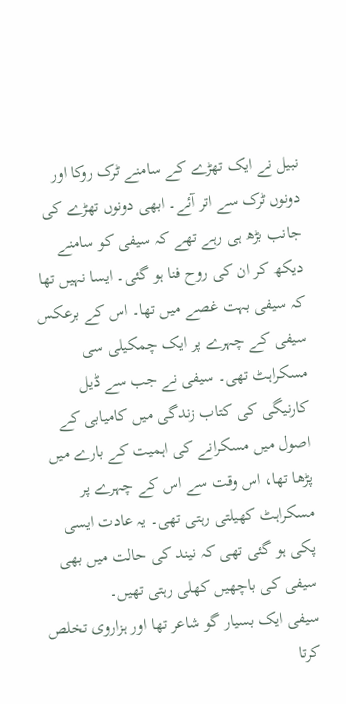نبیل نے ایک تھڑے کے سامنے ٹرک روکا اور دونوں ٹرک سے اتر آئے۔ ابھی دونوں تھڑے کی جانب بڑھ ہی رہے تھے کہ سیفی کو سامنے دیکھ کر ان کی روح فنا ہو گئی۔ ایسا نہیں تھا کہ سیفی بہت غصے میں تھا۔ اس کے برعکس سیفی کے چہرے پر ایک چمکیلی سی مسکراہٹ تھی۔ سیفی نے جب سے ڈیل کارنیگی کی کتاب زندگی میں کامیابی کے اصول میں مسکرانے کی اہمیت کے بارے میں پڑھا تھا، اس وقت سے اس کے چہرے پر مسکراہٹ کھیلتی رہتی تھی۔ یہ عادت ایسی پکی ہو گئی تھی کہ نیند کی حالت میں بھی سیفی کی باچھیں کھلی رہتی تھیں۔
سیفی ایک بسیار گو شاعر تھا اور ہزاروی تخلص کرتا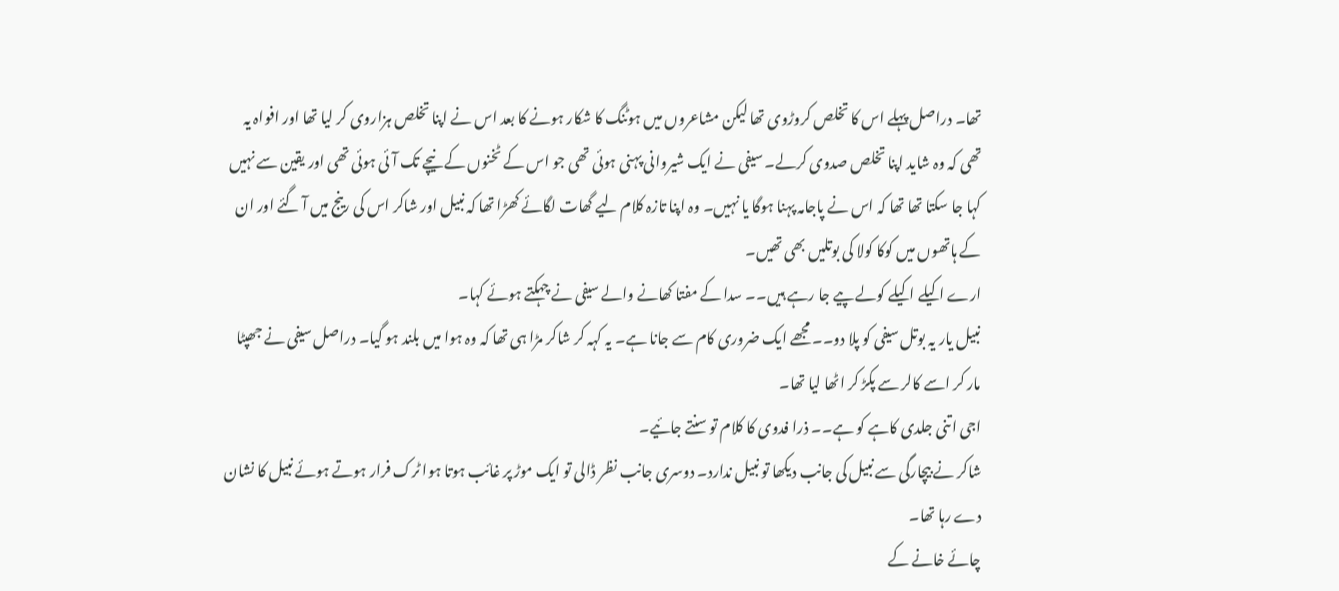تھا۔ دراصل پہلے اس کا تخلص کروڑوی تھا لیکن مشاعروں میں ہوٹنگ کا شکار ہونے کا بعد اس نے اپنا تخلص ہزاروی کر لیا تھا اور افواہ یہ تھی کہ وہ شاید اپنا تخلص صدوی کرلے۔ سیفی نے ایک شیروانی پہنی ہوئی تھی جو اس کے ٹخنوں کے نیچے تک آئی ہوئی تھی اور یقین سے نہیں کہا جا سکتا تھا تھا کہ اس نے پاجامہ پہنا ہوگا یا نہیں۔ وہ اپنا تازہ کلام لیے گھات لگائے کھڑا تھا کہ نبیل اور شاکر اس کی رینج میں آ گئے اور ان کے ہاتھوں میں کوکا کولا کی بوتلیں بھی تھیں۔
ارے اکیلے اکیلے کولے پیے جا رہے ہیں۔۔ سدا کے مفتا کھانے والے سیفی نے چہکتے ہوئے کہا۔
نبیل یار یہ بوتل سیفی کو پلا دو۔۔ مجھے ایک ضروری کام سے جانا ہے۔ یہ کہہ کر شاکر مڑا ہی تھا کہ وہ ہوا میں بلند ہو گیا۔ دراصل سیفی نے جھپٹا مار کر اسے کالر سے پکڑ کر اٹھا لیا تھا۔
اجی اتنی جلدی کاہے کو ہے۔۔ ذرا فدوی کا کلام تو سنتے جائیے۔
شاکر نے بیچارگی سے نبیل کی جانب دیکھا تو نبیل ندارد۔ دوسری جانب نظر ڈالی تو ایک موڑ پر غائب ہوتا ہوا ٹرک فرار ہوتے ہوئے نبیل کا نشان دے رہا تھا۔
چائے خانے کے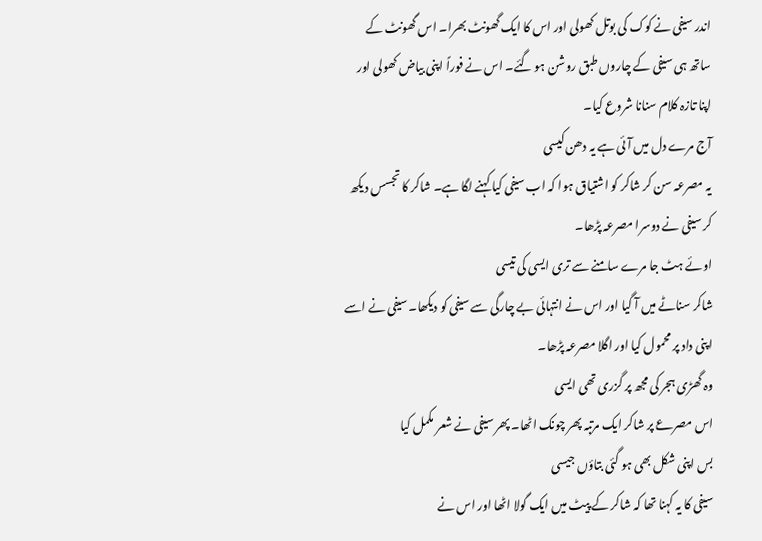اندر سیفی نے کوک کی بوتل کھولی اور اس کا ایک گھونٹ بھرا۔ اس گھونٹ کے ساتھ ہی سیفی کے چاروں طبق روشن ہو گئے۔ اس نے فوراً اپنی بیاض کھولی اور اپنا تازہ کلام سنانا شروع کیا۔
آج مرے دل میں آئی ہے یہ دھن کیسی
یہ مصرعہ سن کر شاکر کو اشتیاق ہوا کہ اب سیفی کیا کہنے لگا ہے۔ شاکر کا تجسس دیکھ کر سیفی نے دوسرا مصرعہ پڑھا۔
اوئے ہٹ جا مرے سامنے سے تری ایسی کی تیسی
شاکر سناٹے میں آ گیا اور اس نے انتہائی بے چارگی سے سیفی کو دیکھا۔ سیفی نے اسے اپنی داد پر محمول کیا اور اگلا مصرعہ پڑھا۔
وہ گھڑی ہجر کی مجھ پر گزری تھی ایسی
اس مصرعے پر شاکر ایک مرتبہ پھر چونک اٹھا۔ پھر سیفی نے شعر مکمل کیا
بس اپنی شکل بھی ہو گئی بتاؤں جیسی
سیفی کا یہ کہنا تھا کہ شاکر کے پیٹ میں ایک گولا اٹھا اور اس نے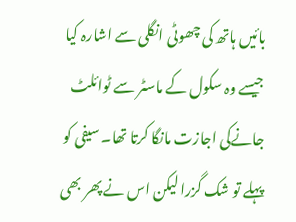بائیں ہاتھ کی چھوٹی انگلی سے اشارہ کیا جیسے وہ سکول کے ماسٹر سے ٹوائلٹ جانےکی اجازت مانگا کرتا تھا۔ سیفی کو پہلے تو شک گزرا لیکن اس نے پھر بھی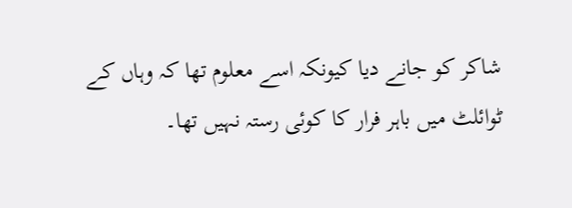شاکر کو جانے دیا کیونکہ اسے معلوم تھا کہ وہاں کے ٹوائلٹ میں باہر فرار کا کوئی رستہ نہیں تھا۔